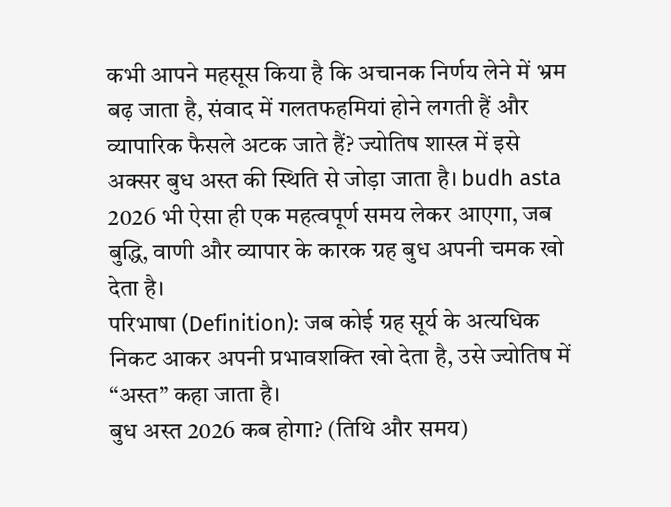कभी आपने महसूस किया है कि अचानक निर्णय लेने में भ्रम बढ़ जाता है, संवाद में गलतफहमियां होने लगती हैं और व्यापारिक फैसले अटक जाते हैं? ज्योतिष शास्त्र में इसे अक्सर बुध अस्त की स्थिति से जोड़ा जाता है। budh asta 2026 भी ऐसा ही एक महत्वपूर्ण समय लेकर आएगा, जब बुद्धि, वाणी और व्यापार के कारक ग्रह बुध अपनी चमक खो देता है।
परिभाषा (Definition): जब कोई ग्रह सूर्य के अत्यधिक निकट आकर अपनी प्रभावशक्ति खो देता है, उसे ज्योतिष में “अस्त” कहा जाता है।
बुध अस्त 2026 कब होगा? (तिथि और समय)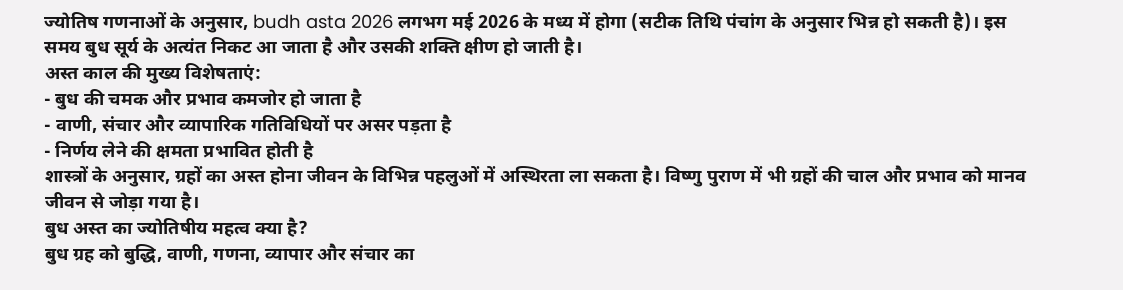ज्योतिष गणनाओं के अनुसार, budh asta 2026 लगभग मई 2026 के मध्य में होगा (सटीक तिथि पंचांग के अनुसार भिन्न हो सकती है)। इस समय बुध सूर्य के अत्यंत निकट आ जाता है और उसकी शक्ति क्षीण हो जाती है।
अस्त काल की मुख्य विशेषताएं:
- बुध की चमक और प्रभाव कमजोर हो जाता है
- वाणी, संचार और व्यापारिक गतिविधियों पर असर पड़ता है
- निर्णय लेने की क्षमता प्रभावित होती है
शास्त्रों के अनुसार, ग्रहों का अस्त होना जीवन के विभिन्न पहलुओं में अस्थिरता ला सकता है। विष्णु पुराण में भी ग्रहों की चाल और प्रभाव को मानव जीवन से जोड़ा गया है।
बुध अस्त का ज्योतिषीय महत्व क्या है?
बुध ग्रह को बुद्धि, वाणी, गणना, व्यापार और संचार का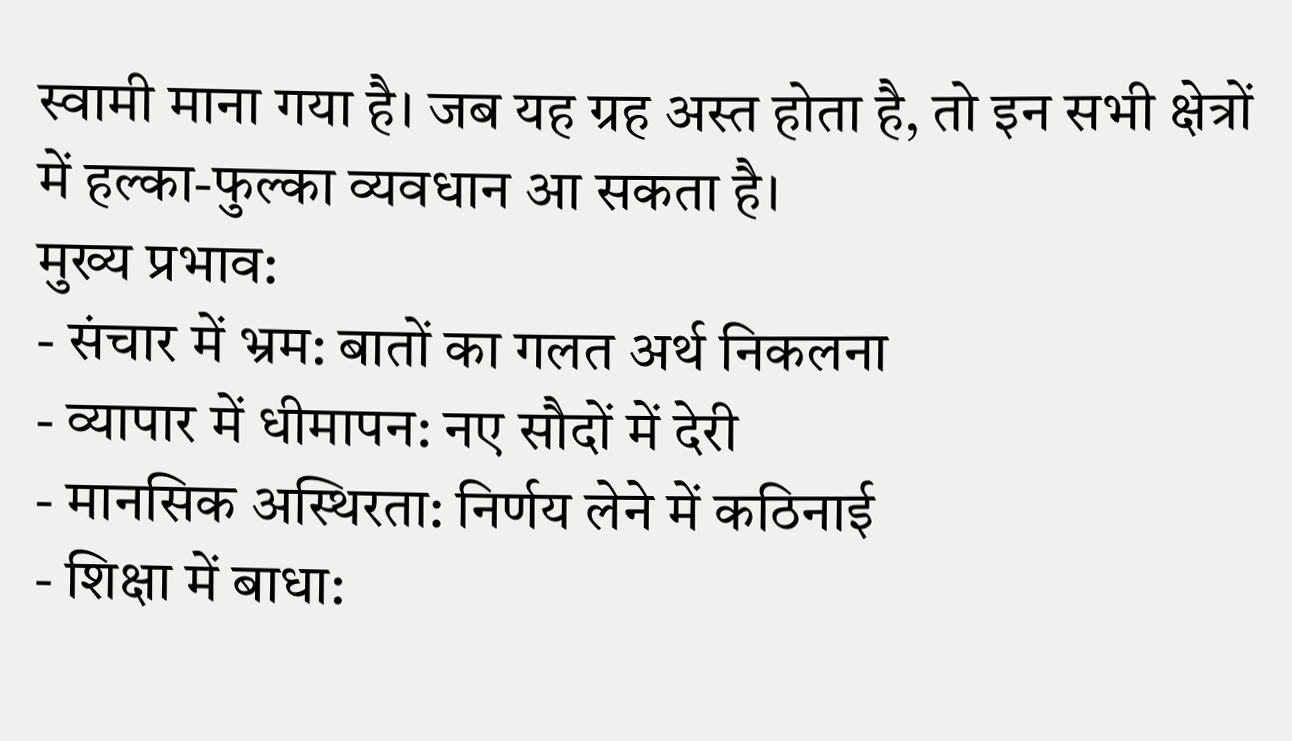स्वामी माना गया है। जब यह ग्रह अस्त होता है, तो इन सभी क्षेत्रों में हल्का-फुल्का व्यवधान आ सकता है।
मुख्य प्रभाव:
- संचार में भ्रम: बातों का गलत अर्थ निकलना
- व्यापार में धीमापन: नए सौदों में देरी
- मानसिक अस्थिरता: निर्णय लेने में कठिनाई
- शिक्षा में बाधा: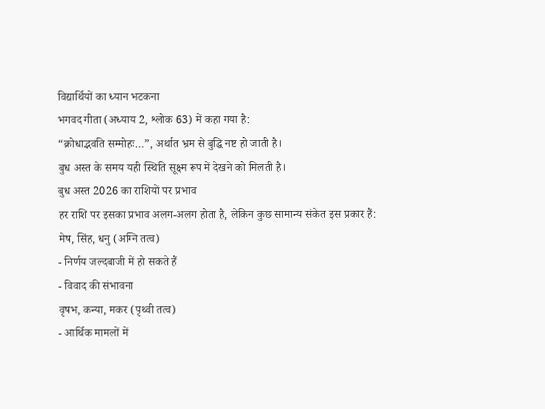विद्यार्थियों का ध्यान भटकना
भगवद गीता (अध्याय 2, श्लोक 63) में कहा गया है:
“क्रोधाद्भवति सम्मोहः…”, अर्थात भ्रम से बुद्धि नष्ट हो जाती है।
बुध अस्त के समय यही स्थिति सूक्ष्म रूप में देखने को मिलती है।
बुध अस्त 2026 का राशियों पर प्रभाव
हर राशि पर इसका प्रभाव अलग-अलग होता है, लेकिन कुछ सामान्य संकेत इस प्रकार हैं:
मेष, सिंह, धनु (अग्नि तत्व)
- निर्णय जल्दबाजी में हो सकते हैं
- विवाद की संभावना
वृषभ, कन्या, मकर (पृथ्वी तत्व)
- आर्थिक मामलों में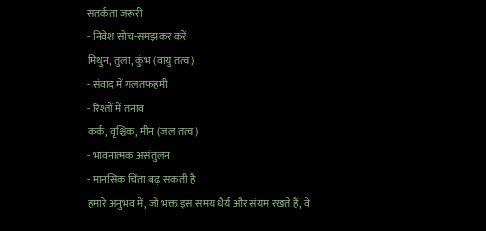सतर्कता जरूरी
- निवेश सोच-समझकर करें
मिथुन, तुला, कुंभ (वायु तत्व)
- संवाद में गलतफहमी
- रिश्तों में तनाव
कर्क, वृश्चिक, मीन (जल तत्व)
- भावनात्मक असंतुलन
- मानसिक चिंता बढ़ सकती है
हमारे अनुभव में, जो भक्त इस समय धैर्य और संयम रखते हैं, वे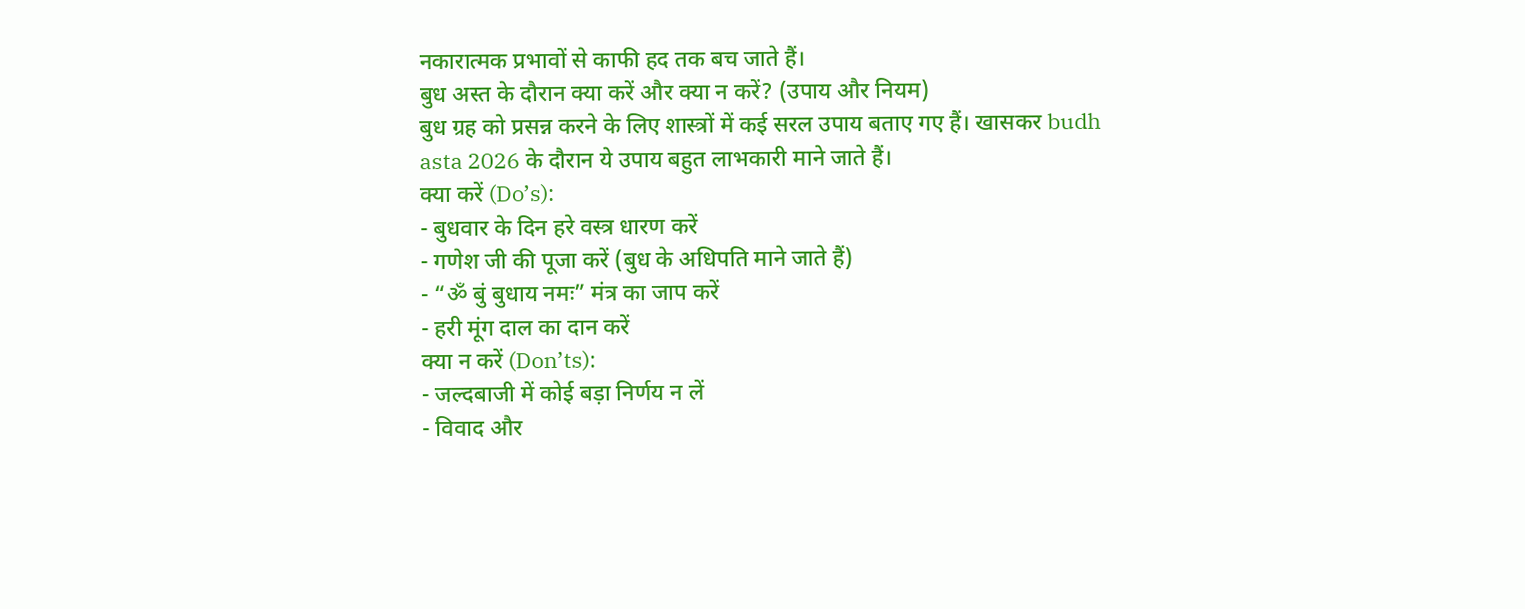नकारात्मक प्रभावों से काफी हद तक बच जाते हैं।
बुध अस्त के दौरान क्या करें और क्या न करें? (उपाय और नियम)
बुध ग्रह को प्रसन्न करने के लिए शास्त्रों में कई सरल उपाय बताए गए हैं। खासकर budh asta 2026 के दौरान ये उपाय बहुत लाभकारी माने जाते हैं।
क्या करें (Do’s):
- बुधवार के दिन हरे वस्त्र धारण करें
- गणेश जी की पूजा करें (बुध के अधिपति माने जाते हैं)
- “ॐ बुं बुधाय नमः” मंत्र का जाप करें
- हरी मूंग दाल का दान करें
क्या न करें (Don’ts):
- जल्दबाजी में कोई बड़ा निर्णय न लें
- विवाद और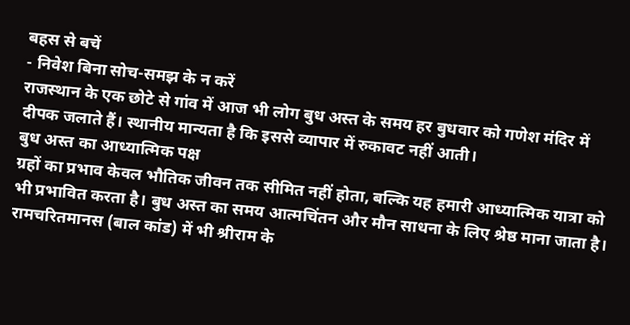बहस से बचें
- निवेश बिना सोच-समझ के न करें
राजस्थान के एक छोटे से गांव में आज भी लोग बुध अस्त के समय हर बुधवार को गणेश मंदिर में दीपक जलाते हैं। स्थानीय मान्यता है कि इससे व्यापार में रुकावट नहीं आती।
बुध अस्त का आध्यात्मिक पक्ष
ग्रहों का प्रभाव केवल भौतिक जीवन तक सीमित नहीं होता, बल्कि यह हमारी आध्यात्मिक यात्रा को भी प्रभावित करता है। बुध अस्त का समय आत्मचिंतन और मौन साधना के लिए श्रेष्ठ माना जाता है।
रामचरितमानस (बाल कांड) में भी श्रीराम के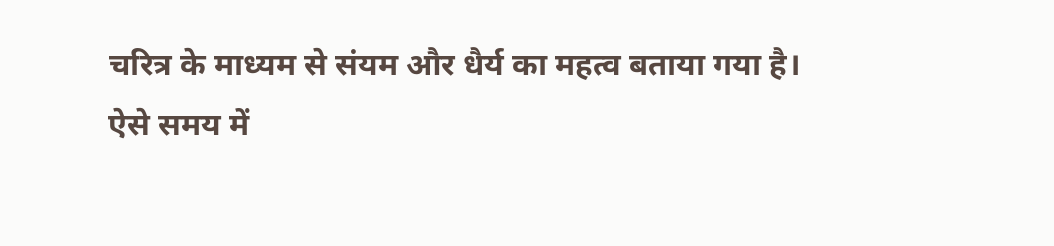चरित्र के माध्यम से संयम और धैर्य का महत्व बताया गया है।
ऐसे समय में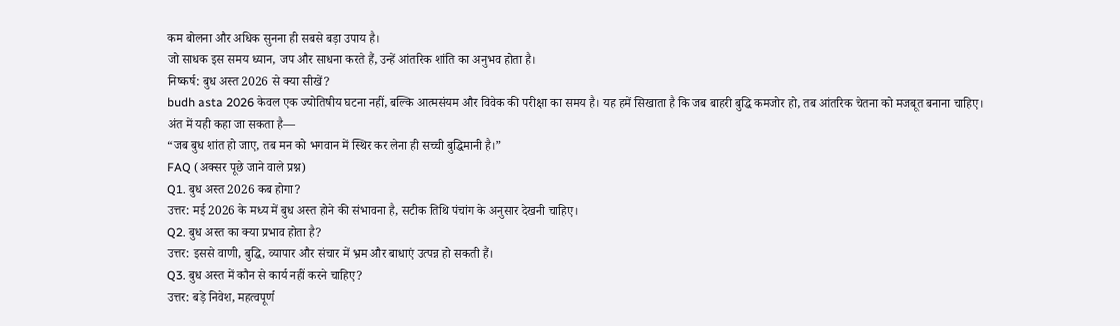कम बोलना और अधिक सुनना ही सबसे बड़ा उपाय है।
जो साधक इस समय ध्यान, जप और साधना करते हैं, उन्हें आंतरिक शांति का अनुभव होता है।
निष्कर्ष: बुध अस्त 2026 से क्या सीखें?
budh asta 2026 केवल एक ज्योतिषीय घटना नहीं, बल्कि आत्मसंयम और विवेक की परीक्षा का समय है। यह हमें सिखाता है कि जब बाहरी बुद्धि कमजोर हो, तब आंतरिक चेतना को मजबूत बनाना चाहिए।
अंत में यही कहा जा सकता है—
“जब बुध शांत हो जाए, तब मन को भगवान में स्थिर कर लेना ही सच्ची बुद्धिमानी है।”
FAQ (अक्सर पूछे जाने वाले प्रश्न)
Q1. बुध अस्त 2026 कब होगा?
उत्तर: मई 2026 के मध्य में बुध अस्त होने की संभावना है, सटीक तिथि पंचांग के अनुसार देखनी चाहिए।
Q2. बुध अस्त का क्या प्रभाव होता है?
उत्तर: इससे वाणी, बुद्धि, व्यापार और संचार में भ्रम और बाधाएं उत्पन्न हो सकती हैं।
Q3. बुध अस्त में कौन से कार्य नहीं करने चाहिए?
उत्तर: बड़े निवेश, महत्वपूर्ण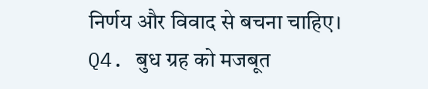निर्णय और विवाद से बचना चाहिए।
Q4. बुध ग्रह को मजबूत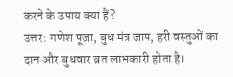करने के उपाय क्या हैं?
उत्तर: गणेश पूजा, बुध मंत्र जाप, हरी वस्तुओं का दान और बुधवार व्रत लाभकारी होता है।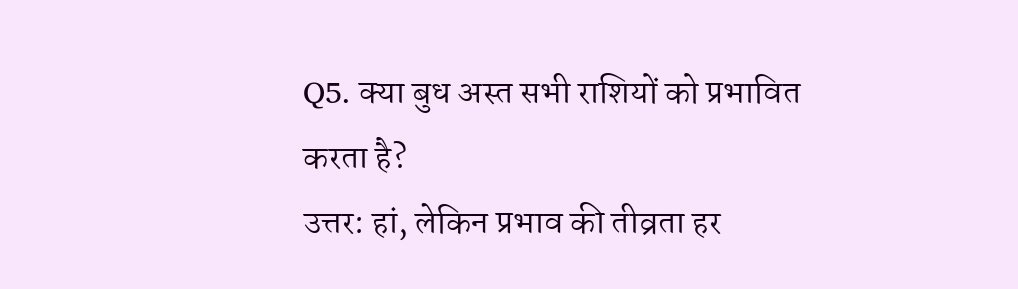Q5. क्या बुध अस्त सभी राशियों को प्रभावित करता है?
उत्तर: हां, लेकिन प्रभाव की तीव्रता हर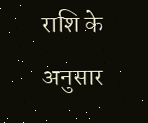राशि के अनुसार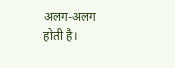अलग-अलग होती है।